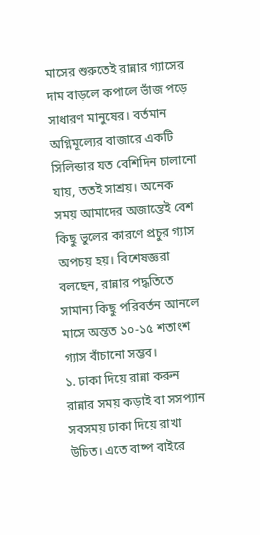মাসের শুরুতেই রান্নার গ্যাসের দাম বাড়লে কপালে ভাঁজ পড়ে সাধারণ মানুষের। বর্তমান অগ্নিমূল্যের বাজারে একটি সিলিন্ডার যত বেশিদিন চালানো যায়, ততই সাশ্রয়। অনেক সময় আমাদের অজান্তেই বেশ কিছু ভুলের কারণে প্রচুর গ্যাস অপচয় হয়। বিশেষজ্ঞরা বলছেন, রান্নার পদ্ধতিতে সামান্য কিছু পরিবর্তন আনলে মাসে অন্তত ১০-১৫ শতাংশ গ্যাস বাঁচানো সম্ভব।
১. ঢাকা দিয়ে রান্না করুন
রান্নার সময় কড়াই বা সসপ্যান সবসময় ঢাকা দিয়ে রাখা উচিত। এতে বাষ্প বাইরে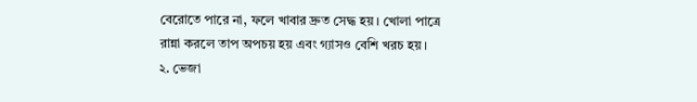বেরোতে পারে না, ফলে খাবার দ্রুত সেদ্ধ হয়। খোলা পাত্রে রান্না করলে তাপ অপচয় হয় এবং গ্যাসও বেশি খরচ হয়।
২. ভেজা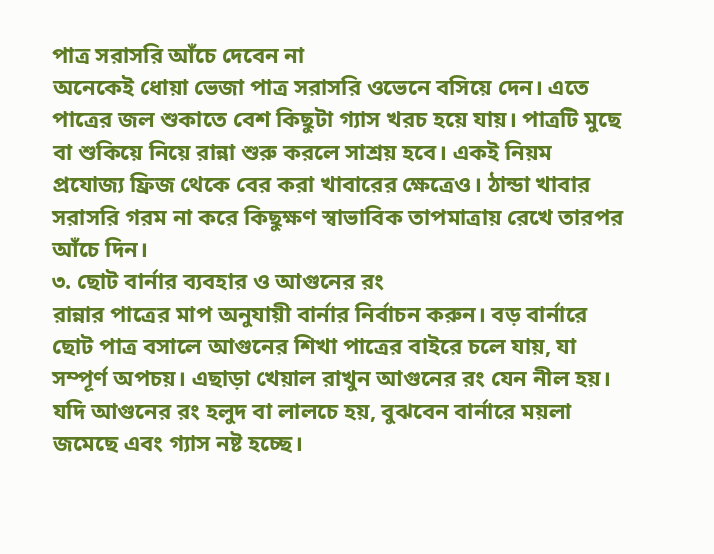পাত্র সরাসরি আঁচে দেবেন না
অনেকেই ধোয়া ভেজা পাত্র সরাসরি ওভেনে বসিয়ে দেন। এতে পাত্রের জল শুকাতে বেশ কিছুটা গ্যাস খরচ হয়ে যায়। পাত্রটি মুছে বা শুকিয়ে নিয়ে রান্না শুরু করলে সাশ্রয় হবে। একই নিয়ম প্রযোজ্য ফ্রিজ থেকে বের করা খাবারের ক্ষেত্রেও। ঠান্ডা খাবার সরাসরি গরম না করে কিছুক্ষণ স্বাভাবিক তাপমাত্রায় রেখে তারপর আঁচে দিন।
৩. ছোট বার্নার ব্যবহার ও আগুনের রং
রান্নার পাত্রের মাপ অনুযায়ী বার্নার নির্বাচন করুন। বড় বার্নারে ছোট পাত্র বসালে আগুনের শিখা পাত্রের বাইরে চলে যায়, যা সম্পূর্ণ অপচয়। এছাড়া খেয়াল রাখুন আগুনের রং যেন নীল হয়। যদি আগুনের রং হলুদ বা লালচে হয়, বুঝবেন বার্নারে ময়লা জমেছে এবং গ্যাস নষ্ট হচ্ছে।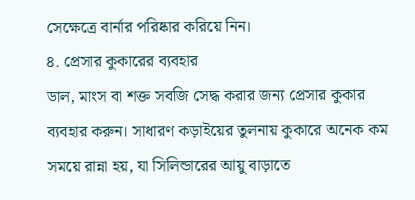সেক্ষেত্রে বার্নার পরিষ্কার করিয়ে নিন।
৪. প্রেসার কুকারের ব্যবহার
ডাল, মাংস বা শক্ত সবজি সেদ্ধ করার জন্য প্রেসার কুকার ব্যবহার করুন। সাধারণ কড়াইয়ের তুলনায় কুকারে অনেক কম সময়ে রান্না হয়, যা সিলিন্ডারের আয়ু বাড়াতে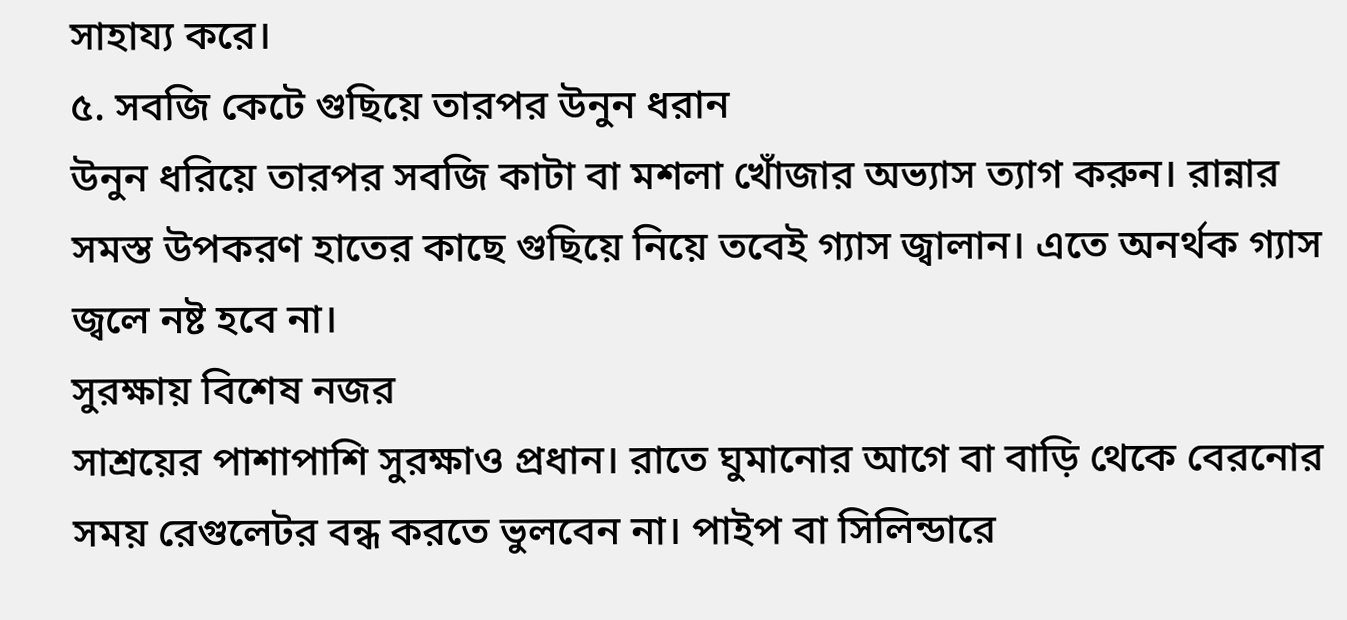সাহায্য করে।
৫. সবজি কেটে গুছিয়ে তারপর উনুন ধরান
উনুন ধরিয়ে তারপর সবজি কাটা বা মশলা খোঁজার অভ্যাস ত্যাগ করুন। রান্নার সমস্ত উপকরণ হাতের কাছে গুছিয়ে নিয়ে তবেই গ্যাস জ্বালান। এতে অনর্থক গ্যাস জ্বলে নষ্ট হবে না।
সুরক্ষায় বিশেষ নজর
সাশ্রয়ের পাশাপাশি সুরক্ষাও প্রধান। রাতে ঘুমানোর আগে বা বাড়ি থেকে বেরনোর সময় রেগুলেটর বন্ধ করতে ভুলবেন না। পাইপ বা সিলিন্ডারে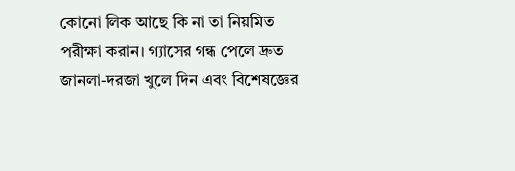কোনো লিক আছে কি না তা নিয়মিত পরীক্ষা করান। গ্যাসের গন্ধ পেলে দ্রুত জানলা-দরজা খুলে দিন এবং বিশেষজ্ঞের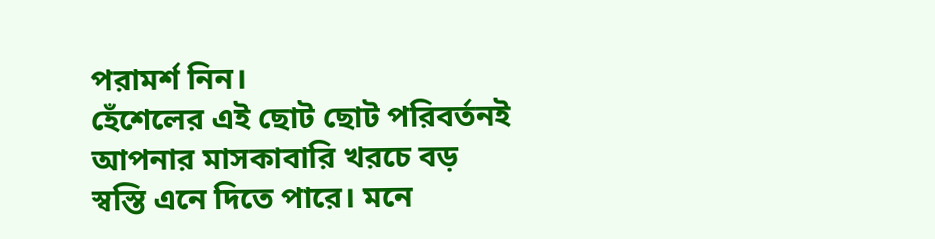পরামর্শ নিন।
হেঁশেলের এই ছোট ছোট পরিবর্তনই আপনার মাসকাবারি খরচে বড় স্বস্তি এনে দিতে পারে। মনে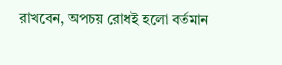রাখবেন, অপচয় রোধই হলো বর্তমান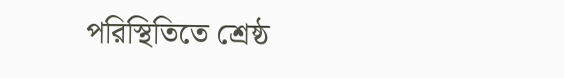পরিস্থিতিতে শ্রেষ্ঠ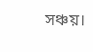সঞ্চয়।